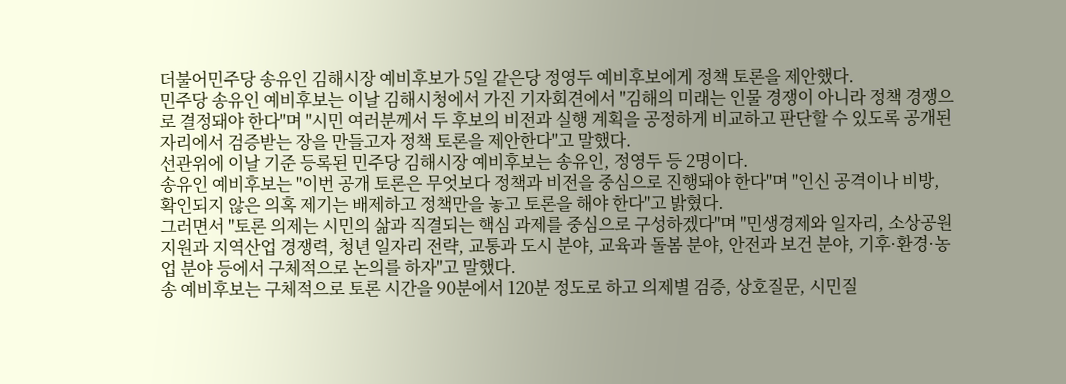더불어민주당 송유인 김해시장 예비후보가 5일 같은당 정영두 예비후보에게 정책 토론을 제안했다.
민주당 송유인 예비후보는 이날 김해시청에서 가진 기자회견에서 "김해의 미래는 인물 경쟁이 아니라 정책 경쟁으로 결정돼야 한다"며 "시민 여러분께서 두 후보의 비전과 실행 계획을 공정하게 비교하고 판단할 수 있도록 공개된 자리에서 검증받는 장을 만들고자 정책 토론을 제안한다"고 말했다.
선관위에 이날 기준 등록된 민주당 김해시장 예비후보는 송유인, 정영두 등 2명이다.
송유인 예비후보는 "이번 공개 토론은 무엇보다 정책과 비전을 중심으로 진행돼야 한다"며 "인신 공격이나 비방, 확인되지 않은 의혹 제기는 배제하고 정책만을 놓고 토론을 해야 한다"고 밝혔다.
그러면서 "토론 의제는 시민의 삶과 직결되는 핵심 과제를 중심으로 구성하겠다"며 "민생경제와 일자리, 소상공원 지원과 지역산업 경쟁력, 청년 일자리 전략, 교통과 도시 분야, 교육과 돌봄 분야, 안전과 보건 분야, 기후·환경·농업 분야 등에서 구체적으로 논의를 하자"고 말했다.
송 예비후보는 구체적으로 토론 시간을 90분에서 120분 정도로 하고 의제별 검증, 상호질문, 시민질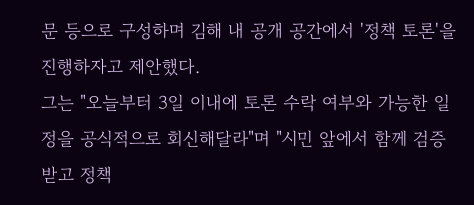문 등으로 구성하며 김해 내 공개 공간에서 '정책 토론'을 진행하자고 제안했다.
그는 "오늘부터 3일 이내에 토론 수락 여부와 가능한 일정을 공식적으로 회신해달라"며 "시민 앞에서 함께 검증받고 정책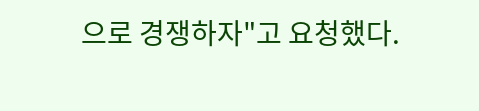으로 경쟁하자"고 요청했다.